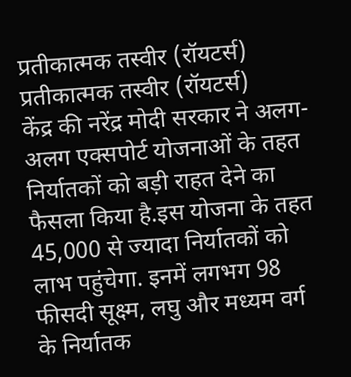प्रतीकात्मक तस्वीर (रॉयटर्स)
प्रतीकात्मक तस्वीर (रॉयटर्स)
केंद्र की नरेंद्र मोदी सरकार ने अलग-अलग एक्सपोर्ट योजनाओं के तहत निर्यातकों को बड़ी राहत देने का फैसला किया है.इस योजना के तहत 45,000 से ज्यादा निर्यातकों को लाभ पहुंचेगा. इनमें लगभग 98 फीसदी सूक्ष्म, लघु और मध्यम वर्ग के निर्यातक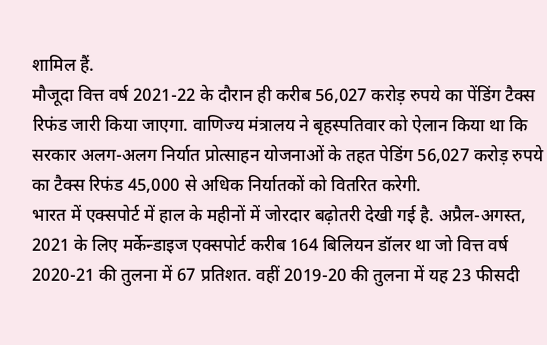शामिल हैं.
मौजूदा वित्त वर्ष 2021-22 के दौरान ही करीब 56,027 करोड़ रुपये का पेंडिंग टैक्स रिफंड जारी किया जाएगा. वाणिज्य मंत्रालय ने बृहस्पतिवार को ऐलान किया था कि सरकार अलग-अलग निर्यात प्रोत्साहन योजनाओं के तहत पेडिंग 56,027 करोड़ रुपये का टैक्स रिफंड 45,000 से अधिक निर्यातकों को वितरित करेगी.
भारत में एक्सपोर्ट में हाल के महीनों में जोरदार बढ़ोतरी देखी गई है. अप्रैल-अगस्त, 2021 के लिए मर्केन्डाइज एक्सपोर्ट करीब 164 बिलियन डॉलर था जो वित्त वर्ष 2020-21 की तुलना में 67 प्रतिशत. वहीं 2019-20 की तुलना में यह 23 फीसदी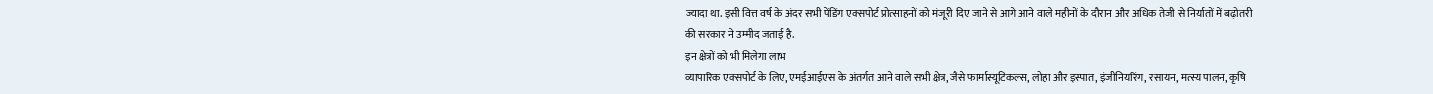ज्यादा था. इसी वित्त वर्ष के अंदर सभी पेंडिंग एक्सपोर्ट प्रोत्साहनों को मंजूरी दिए जाने से आगे आने वाले महीनों के दौरान और अधिक तेजी से निर्यातों में बढ़ोतरी की सरकार ने उम्मीद जताई है.
इन क्षेत्रों को भी मिलेगा लाभ
व्यापारिक एक्सपोर्ट के लिए, एमईआईएस के अंतर्गत आने वाले सभी क्षेत्र, जैसे फार्मास्यूटिकल्स, लोहा और इस्पात, इंजीनियरिंग, रसायन, मत्स्य पालन, कृषि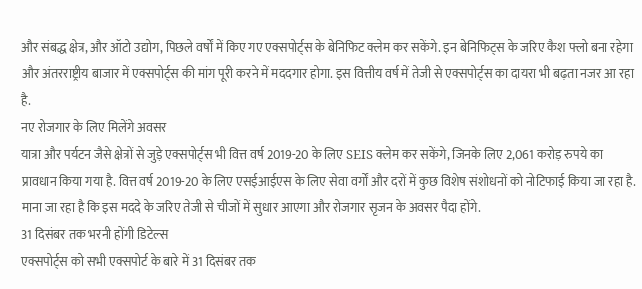और संबद्ध क्षेत्र, और ऑटो उद्योग, पिछले वर्षों में किए गए एक्सपोर्ट्स के बेनिफिट क्लेम कर सकेंगे. इन बेनिफिट्स के जरिए कैश फ्लो बना रहेगा और अंतरराष्ट्रीय बाजार में एक्सपोर्ट्स की मांग पूरी करने में मददगार होगा. इस वित्तीय वर्ष में तेजी से एक्सपोर्ट्स का दायरा भी बढ़ता नजर आ रहा है.
नए रोजगार के लिए मिलेंगे अवसर
यात्रा और पर्यटन जैसे क्षेत्रों से जुड़े एक्सपोर्ट्स भी वित्त वर्ष 2019-20 के लिए SEIS क्लेम कर सकेंगे, जिनके लिए 2,061 करोड़ रुपये का प्रावधान किया गया है. वित्त वर्ष 2019-20 के लिए एसईआईएस के लिए सेवा वर्गों और दरों में कुछ विशेष संशोधनों को नोटिफाई किया जा रहा है. माना जा रहा है कि इस मददे के जरिए तेजी से चीजों में सुधार आएगा और रोजगार सृजन के अवसर पैदा होंगे.
31 दिसंबर तक भरनी होंगी डिटेल्स
एक्सपोर्ट्स को सभी एक्सपोर्ट के बारे में 31 दिसंबर तक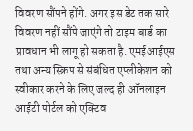विवरण सौंपने होंगे. अगर इस डेट तक सारे विवरण नहीं सौंपे जाएंगे तो टाइम बार्ड का प्रावधान भी लागू हो सकता है. एमईआईएस तथा अन्य स्क्रिप से संबंधित एप्लीकेशन को स्वीकार करने के लिए जल्द ही ऑनलाइन आईटी पोर्टल को एक्टिव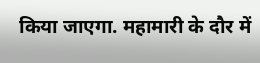किया जाएगा. महामारी के दौर में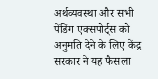अर्थव्यवस्था और सभी पेंडिंग एक्सपोर्ट्स को अनुमति देने के लिए केंद्र सरकार ने यह फैसला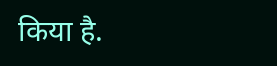किया है.